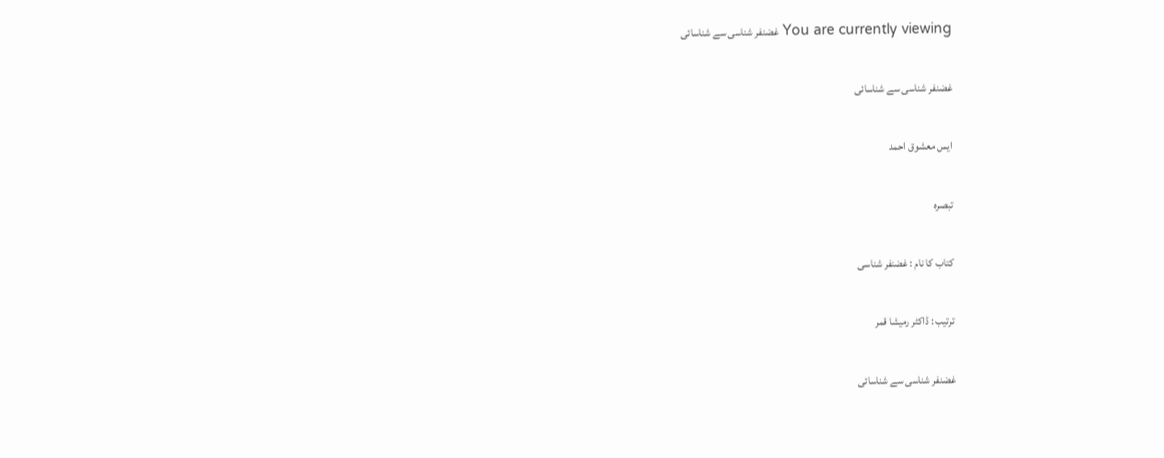You are currently viewing غضنفر شناسی سے شناسائی

غضنفر شناسی سے شناسائی

ایس معشوق احمد

تبصرہ

کتاب کا نام : غضنفر شناسی

ترتیب : ڈاکٹر رمیشا قمر

غضنفر شناسی سے شناسائی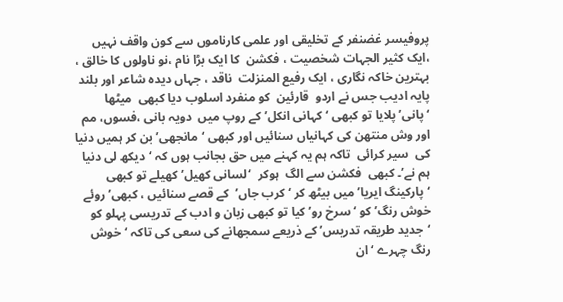پروفیسر غضنفر کے تخلیقی اور علمی کارناموں سے کون واقف نہیں ،ایک کثیر الجہات شخصیت ، فکشن  کا ایک بڑا نام ،نو ناولوں کا خالق ، بہترین خاکہ نگاری ، ایک رفیع المنزلت  ناقد ، جہاں دیدہ شاعر اور بلند پایہ ادیب جس نے اردو  قارئین  کو منفرد اسلوب دیا کبھی  میٹھا  ‘پانی’ پلایا تو کبھی ‘کہانی انکل’ کے روپ میں  دویہ بانی ،فسوں، مم اور وش منتھن کی کہانیاں سنائیں اور کبھی ‘مانجھی’ بن کر ہمیں دنیا کی  سیر کرائی  تاکہ ہم یہ کہنے میں حق بجانب ہوں کہ ‘دیکھ لی دنیا ہم نے’۔ کبھی  فکشن سے الگ  ہوکر  ‘لسانی کھیل’ کھیلے تو کبھی  ‘پارکینگ ایریا’ میں بیٹھ کر ‘ کرب جاں’  کے قصے سنائیں ، کبھی’ روئے خوش رنگ’ کو ‘سرخ رو’ کیا تو کبھی زبان و ادب کے تدریسی پہلو کو ‘جدید طریقہ تدریس’ کے ذریعے سمجھانے کی سعی کی تاکہ ‘خوش رنگ چہرے ‘ان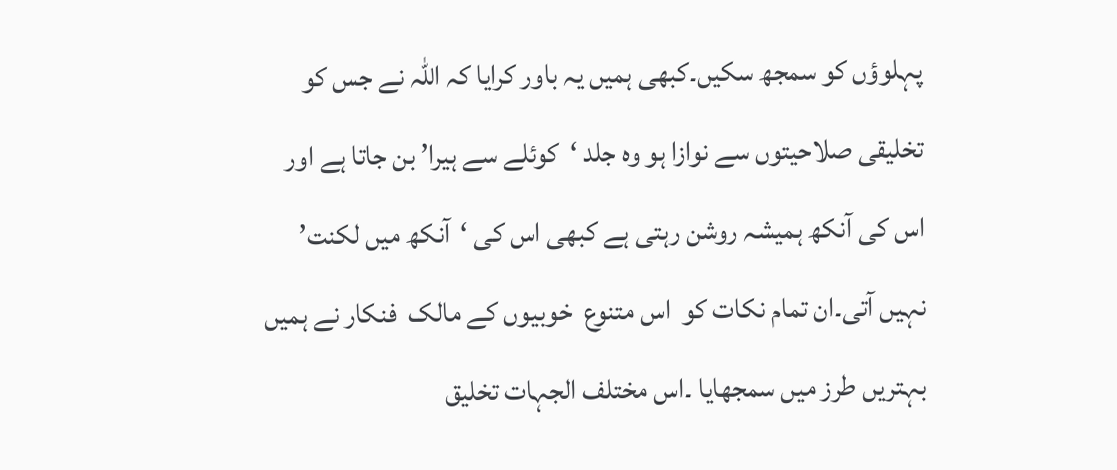پہلوؤں کو سمجھ سکیں۔کبھی ہمیں یہ باور کرایا کہ اللہ نے جس کو تخلیقی صلاحیتوں سے نوازا ہو وہ جلد ‘کوئلے سے ہیرا’ بن جاتا ہے اور اس کی آنکھ ہمیشہ روشن رہتی ہے کبھی اس کی ‘آنکھ میں لکنت’ نہیں آتی۔ان تمام نکات کو  اس متنوع  خوبیوں کے مالک  فنکار نے ہمیں بہتریں طرز میں سمجھایا ۔اس مختلف الجہات تخلیق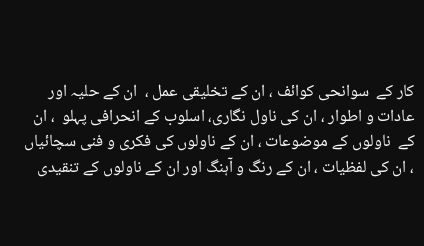کار کے  سوانحی کوائف ، ان کے تخلیقی عمل ،  ان کے حلیہ اور عادات و اطوار ، ان کی ناول نگاری، اسلوب کے انحرافی پہلو  ، ان کے  ناولوں کے موضوعات ، ان کے ناولوں کی فکری و فنی سچائیاں  ، ان کی لفظیات ، ان کے رنگ و آہنگ اور ان کے ناولوں کے تنقیدی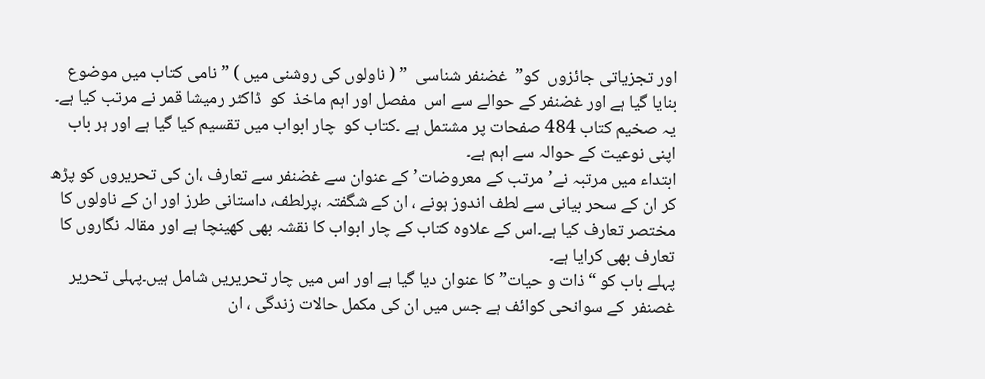اور تجزیاتی جائزوں  کو”  غضنفر شناسی  ” ( ناولوں کی روشنی میں ) ” نامی کتاب میں موضوع بنایا گیا ہے اور غضنفر کے حوالے سے اس  مفصل اور اہم ماخذ  کو  ڈاکٹر رمیشا قمر نے مرتب کیا ہے۔ یہ صخیم کتاب 484 صفحات پر مشتمل ہے ۔کتاب کو  چار ابواب میں تقسیم کیا گیا ہے اور ہر باب اپنی نوعیت کے حوالہ سے اہم ہے۔
ابتداء میں مرتبہ نے’ مرتب کے معروضات’ کے عنوان سے غضنفر سے تعارف ،ان کی تحریروں کو پڑھ کر ان کے سحر بیانی سے لطف اندوز ہونے ، ان کے شگفتہ ،پرلطف، داستانی طرز اور ان کے ناولوں کا مختصر تعارف کیا ہے۔اس کے علاوہ کتاب کے چار ابواب کا نقشہ بھی کھینچا ہے اور مقالہ نگاروں کا تعارف بھی کرایا ہے۔
پہلے باب کو “ذات و حیات” کا عنوان دیا گیا ہے اور اس میں چار تحریریں شامل ہیں۔پہلی تحریر  غصنفر  کے سوانحی کوائف ہے جس میں ان کی مکمل حالات زندگی ، ان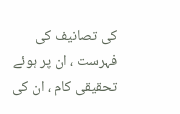کی تصانیف کی فہرست ، ان پر ہوئے تحقیقی کام ، ان کی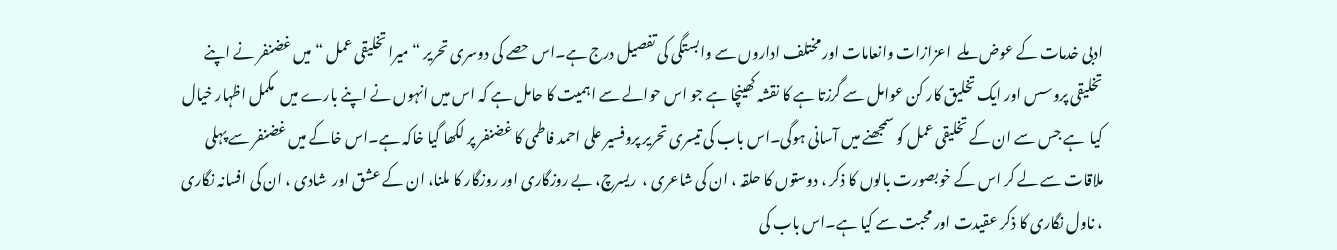ادبی خدمات کے عوض ملے  اعزازات وانعامات اور مختلف اداروں سے وابستگی کی تفصیل درج ہے۔اس حصے کی دوسری تحریر “میرا تخلیقی عمل “میں غضنفر نے اپنے تخلیقی پروسس اور ایک تخلیق کار کن عوامل سے گرزتا ہے کا نقشہ کھینچا ہے جو اس حوالے سے اہمیت کا حامل ہے کہ اس میں انہوں نے اپنے بارے میں  مکمل اظہار خیال کیا  ہے جس سے ان کے تخلیقی عمل کو سمجھنے میں آسانی ہوگی۔اس باب کی تیسری تحریر پروفسیر علی احمد فاطمی کا غضنفر پر لکھا گیا خاکہ ہے۔اس خاکے میں غضنفر سے پہلی ملاقات سے لے کر اس کے خوبصورت بالوں کا ذکر ، دوستوں کا حلقہ ، ان کی شاعری ،  ریسرچ، بے روزگاری اور روزگار کا ملنا، ان کے عشق اور  شادی ، ان کی افسانہ نگاری ، ناول نگاری کا ذکر عقیدت اور محبت سے کیا ہے۔اس باب کی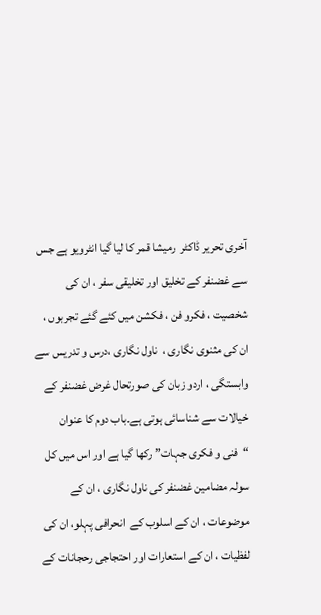آخری تحریر ڈاکٹر  رمیشا قمر کا لیا گیا انٹرویو ہے جس سے غضنفر کے تخلیق اور تخلیقی سفر ، ان کی شخصیت ، فکرو فن ، فکشن میں کئے گئے تجربوں ، ان کی مثنوی نگاری ،  ناول نگاری ،درس و تدریس سے وابستگی ، اردو زبان کی صورتحال غرض غضنفر کے خیالات سے شناسائی ہوتی ہے۔باب دوم کا عنوان “فنی و فکری جہات” رکھا گیا ہے اور اس میں کل سولہ مضامین غضنفر کی ناول نگاری ، ان کے موضوعات ، ان کے اسلوب کے  انحرافی پہلو، ان کی لفظیات ، ان کے استعارات اور احتجاجی رحجانات کے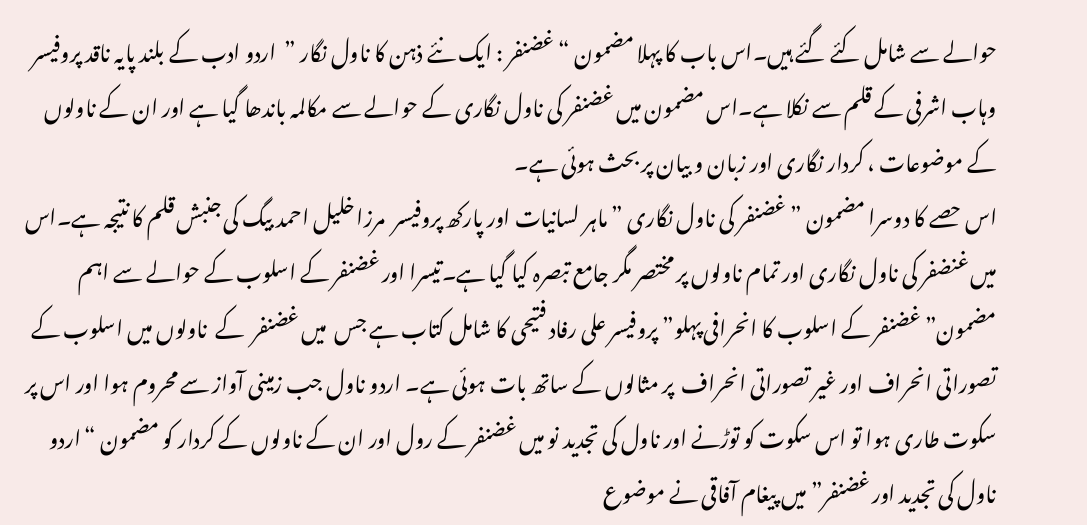حوالے سے شامل کئے گئے ہیں۔اس باب کا پہلا مضمون “غضنفر : ایک نئے ذہن کا ناول نگار ”  اردو ادب کے بلند پایہ ناقد پروفیسر وہاب اشرفی کے قلم سے نکلا ہے۔اس مضمون میں غضنفر کی ناول نگاری کے حوالے سے مکالمہ باندھا گیا ہے اور ان کے ناولوں کے موضوعات ، کردار نگاری اور زبان و بیان پر بحث ہوئی ہے۔
اس حصے کا دوسرا مضمون ” غضنفر کی ناول نگاری ” ماہر لسانیات اور پارکھ پروفیسر  مرزا خلیل احمد بیگ کی جنبش قلم کا نتیجہ ہے۔اس میں غنضفر کی ناول نگاری اور تمام ناولوں پر مختصر مگر جامع تبصرہ کیا گیا ہے۔تیسرا اور غضنفر کے اسلوب کے حوالے سے اہم  مضمون” غضنفر کے اسلوب کا انحرافی پہلو” پروفیسر علی رفاد فتیحی کا شامل کتاب ہے جس  میں غضنفر  کے  ناولوں میں اسلوب کے تصوراتی انحراف اور غیر تصوراتی انحراف  پر مثالوں کے ساتھ بات ہوئی ہے۔ اردو ناول جب زمینی آواز سے محروم ہوا اور اس پر سکوت طاری ہوا تو اس سکوت کو توڑنے اور ناول کی تجدید نو میں غضنفر کے رول اور ان کے ناولوں کے کردار کو مضمون “اردو ناول کی تجدید اور غضنفر” میں پیغام آفاقی نے موضوع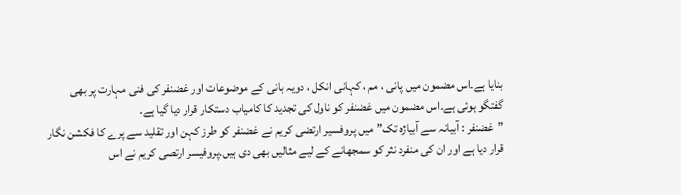بنایا ہے۔اس مضمون میں پانی ، مم ، کہانی انکل ، دویہ بانی کے موضوعات اور غضنفر کی فنی مہارت پر بھی گفتگو ہوئی ہے۔اس مضمون میں غضنفر کو ناول کی تجدید کا کامیاب دستکار قرار دیا گیا ہے۔
”غضنفر : آبیانہ سے آبیاژہ تک” میں پروفسیر ارتضی کریم نے غضنفر کو طرز کہن اور تقلید سے پرے کا فکشن نگار قرار دیا ہے اور ان کی منفرد نثر کو سمجھانے کے لیے مثالیں بھی دی ہیں۔پروفیسر ارتصی کریم نے اس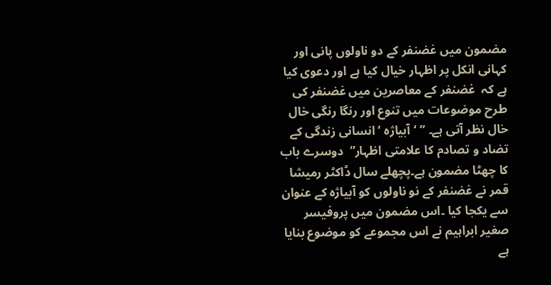مضمون میں غضنفر کے دو ناولوں پانی اور کہانی انکل پر اظہار خیال کیا ہے اور دعوی کیا ہے کہ  غضنفر کے معاصرین میں غضنفر کی طرح موضوعات میں تنوع اور رنگا رنگی خال خال نظر آتی ہے۔ ” ‘آبیاژہ ‘ انسانی زندگی کے تضاد و تصادم کا علامتی اظہار”  دوسرے باب کا چھٹا مضمون ہے۔پچھلے سال ڈاکٹر رمیشا قمر نے غضنفر کے نو ناولوں کو آبیاژہ کے عنوان سے یکجا کیا ۔اس مضمون میں پروفیسر صغیر ابراہیم نے اس مجموعے کو موضوع بنایا ہے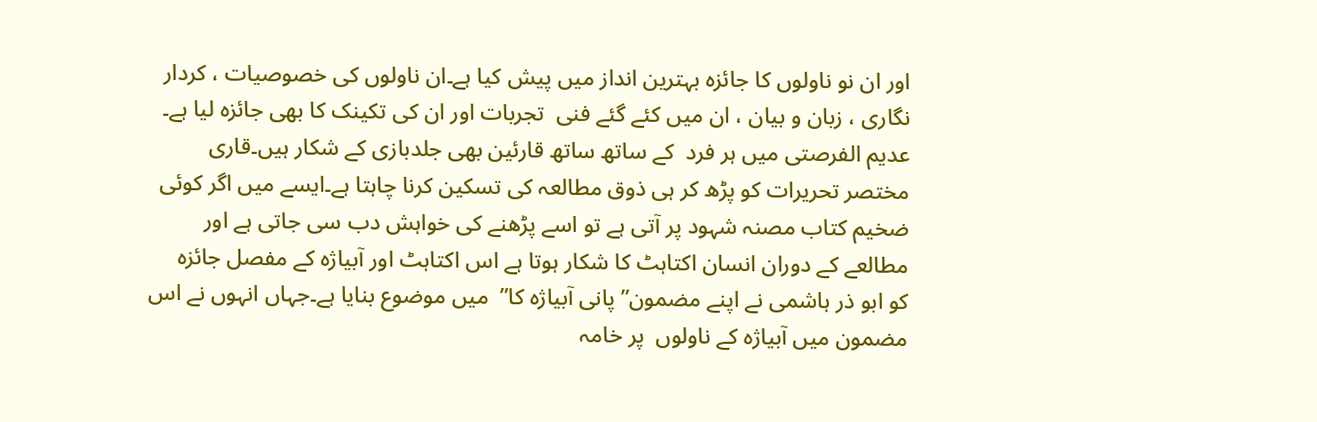اور ان نو ناولوں کا جائزہ بہترین انداز میں پیش کیا ہے۔ان ناولوں کی خصوصیات ، کردار نگاری ، زبان و بیان ، ان میں کئے گئے فنی  تجربات اور ان کی تکینک کا بھی جائزہ لیا ہے۔
عدیم الفرصتی میں ہر فرد  کے ساتھ ساتھ قارئین بھی جلدبازی کے شکار ہیں۔قاری مختصر تحریرات کو پڑھ کر ہی ذوق مطالعہ کی تسکین کرنا چاہتا ہے۔ایسے میں اگر کوئی ضخیم کتاب مصنہ شہود پر آتی ہے تو اسے پڑھنے کی خواہش دب سی جاتی ہے اور مطالعے کے دوران انسان اکتاہٹ کا شکار ہوتا ہے اس اکتاہٹ اور آبیاژہ کے مفصل جائزہ  کو ابو ذر ہاشمی نے اپنے مضمون” پانی آبیاژہ کا”  میں موضوع بنایا ہے۔جہاں انہوں نے اس مضمون میں آبیاژہ کے ناولوں  پر خامہ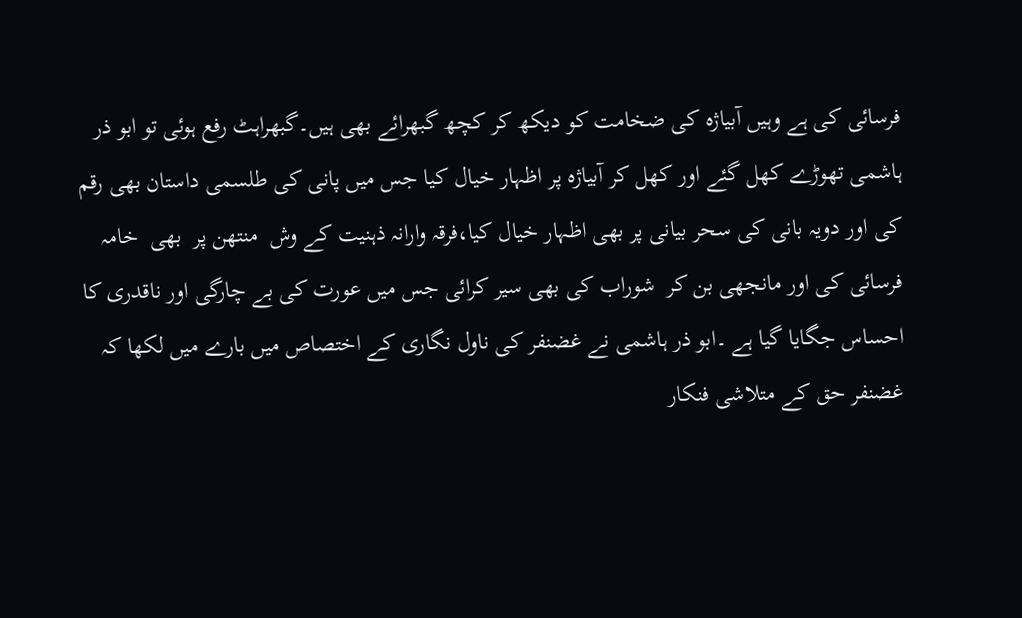فرسائی کی ہے وہیں آبیاژہ کی ضخامت کو دیکھ کر کچھ گبھرائے بھی ہیں۔گبھراہٹ رفع ہوئی تو ابو ذر ہاشمی تھوڑے کھل گئے اور کھل کر آبیاژہ پر اظہار خیال کیا جس میں پانی کی طلسمی داستان بھی رقم کی اور دویہ بانی کی سحر بیانی پر بھی اظہار خیال کیا،فرقہ وارانہ ذہنیت کے وش  منتھن پر  بھی  خامہ فرسائی کی اور مانجھی بن کر  شوراب کی بھی سیر کرائی جس میں عورت کی بے چارگی اور ناقدری کا احساس جگایا گیا ہے ۔ابو ذر ہاشمی نے غضنفر کی ناول نگاری کے اختصاص میں بارے میں لکھا کہ غضنفر حق کے متلاشی فنکار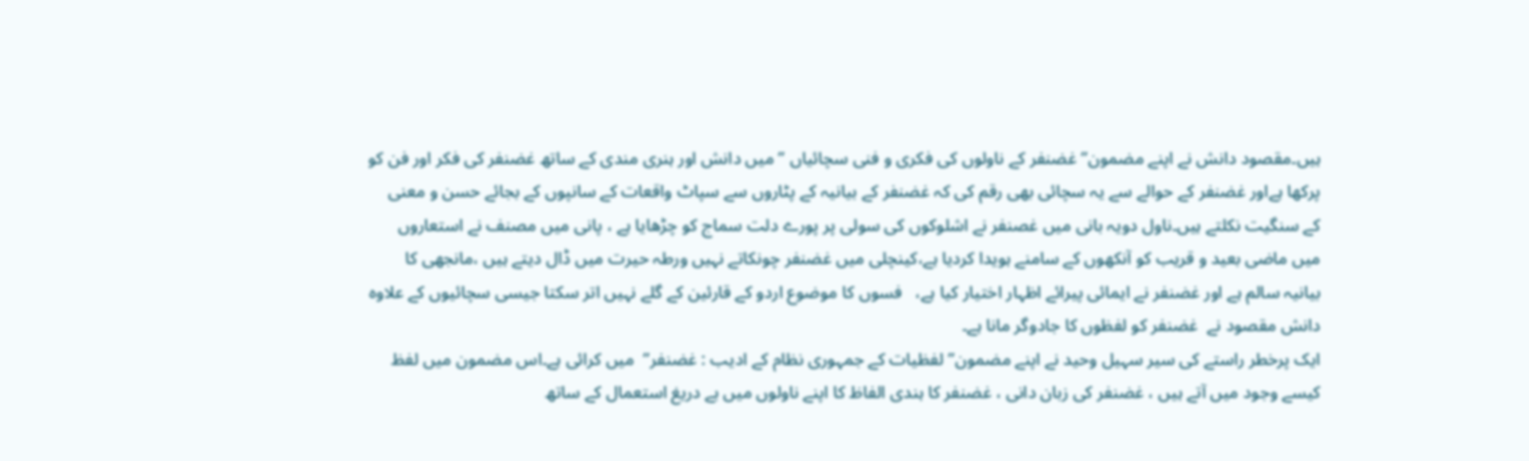ہیں۔مقصود دانش نے اپنے مضمون” غضنفر کے ناولوں کی فکری و فنی سچائیاں ” میں دانش اور ہنری مندی کے ساتھ غضنفر کی فکر اور فن کو پرکھا ہےاور غضنفر کے حوالے سے یہ سچائی بھی رقم کی کہ غضنفر کے بیانیہ کے پٹاروں سے سپاٹ واقعات کے سانپوں کے بجائے حسن و معنی کے سنگیت نکلتے ہیں۔ناول دویہ بانی میں غصنفر نے اشلوکوں کی سولی پر پورے دلت سماج کو چڑھایا ہے ، پانی میں مصنف نے استعاروں میں ماضی بعید و قریب کو آنکھوں کے سامنے ہویدا کردیا ہے،کینچلی میں غضنفر چونکاتے نہیں ورطہ حیرت میں ڈال دیتے ہیں ،مانجھی کا بیانیہ سالم ہے اور غضنفر نے ایمائی پیرائے اظہار اختیار کیا ہے،   فسوں کا موضوع اردو کے قارئین کے گلے نہیں اتر سکتا جیسی سچائیوں کے علاوہ دانش مقصود نے  غضنفر کو لفظوں کا جادوگر مانا ہے۔
ایک پرخطر راستے کی سیر سہیل وحید نے اپنے مضمون” لفظیات کے جمہوری نظام کے ادیب : غضنفر”  میں کرائی ہے۔اس مضمون میں لفظ کیسے وجود میں آتے ہیں ، غضنفر کی زبان دانی ، غضنفر کا ہندی الفاظ کا اپنے ناولوں میں بے دریغ استعمال کے ساتھ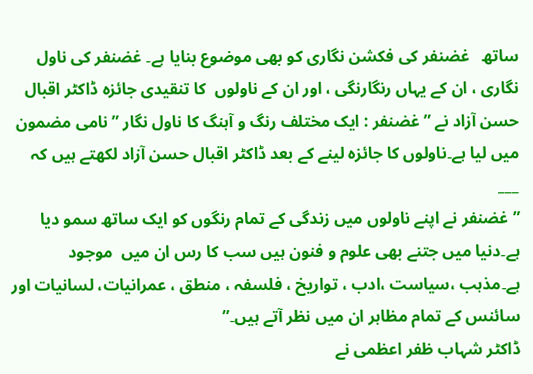ساتھ   غضنفر کی فکشن نگاری کو بھی موضوع بنایا ہے۔ غضنفر کی ناول نگاری ، ان کے یہاں رنگارنگی ، اور ان کے ناولوں  کا تنقیدی جائزہ ڈاکٹر اقبال حسن آزاد نے ” غضنفر : ایک مختلف رنگ و آہنگ کا ناول نگار ” نامی مضمون میں لیا ہے۔ناولوں کا جائزہ لینے کے بعد ڈاکٹر اقبال حسن آزاد لکھتے ہیں کہ ___
” غضنفر نے اپنے ناولوں میں زندگی کے تمام رنگوں کو ایک ساتھ سمو دیا ہے۔دنیا میں جتنے بھی علوم و فنون ہیں سب کا رس ان میں  موجود ہے۔مذہب ،سیاست ،ادب ، تواریخ ، فلسفہ ، منطق ، عمرانیات، لسانیات اور سائنس کے تمام مظاہر ان میں نظر آتے ہیں۔”
ڈاکٹر شہاب ظفر اعظمی نے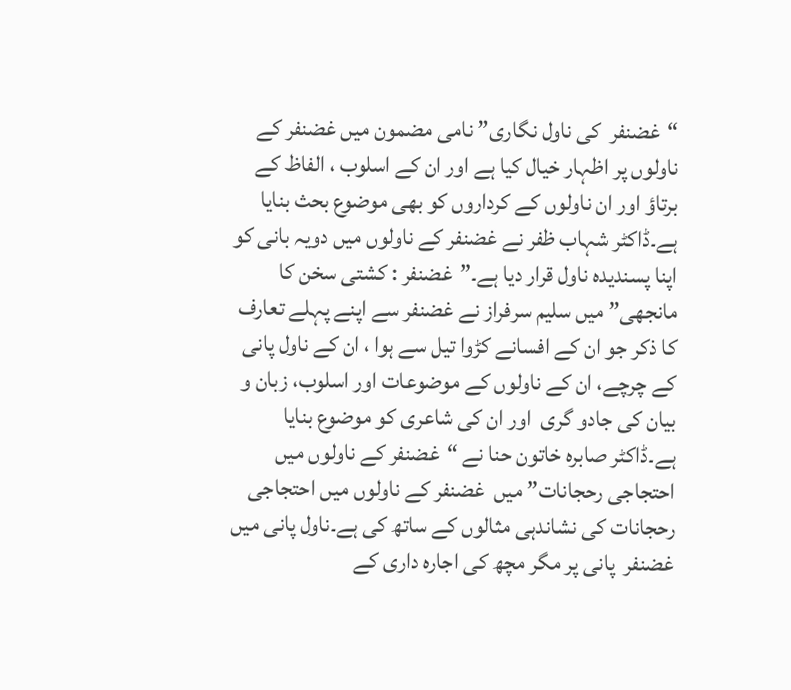“غضنفر  کی ناول نگاری” نامی مضمون میں غضنفر کے ناولوں پر اظہار خیال کیا ہے اور ان کے اسلوب ، الفاظ کے برتاؤ اور ان ناولوں کے کرداروں کو بھی موضوع بحث بنایا ہے۔ڈاکٹر شہاب ظفر نے غضنفر کے ناولوں میں دویہ بانی کو اپنا پسندیدہ ناول قرار دیا ہے۔”غضنفر : کشتی سخن کا مانجھی” میں سلیم سرفراز نے غضنفر سے اپنے پہلے تعارف کا ذکر جو ان کے افسانے کڑوا تیل سے ہوا ، ان کے ناول پانی کے چرچے، ان کے ناولوں کے موضوعات اور اسلوب، زبان و بیان کی جادو گری  اور ان کی شاعری کو موضوع بنایا ہے۔ڈاکٹر صابرہ خاتون حنا نے “غضنفر کے ناولوں میں احتجاجی رحجانات” میں  غضنفر کے ناولوں میں احتجاجی رحجانات کی نشاندہی مثالوں کے ساتھ کی ہے۔ناول پانی میں غضنفر  پانی پر مگر مچھ کی اجارہ داری کے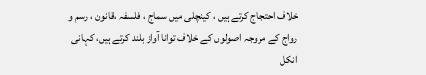خلاف احتجاج کرتے ہیں ، کینچلی میں سماج ، فلسفہ ،قانون ، رسم و رواج کے مروجہ اصولوں کے خلاف توانا آواز بلند کرتے ہیں، کہانی انکل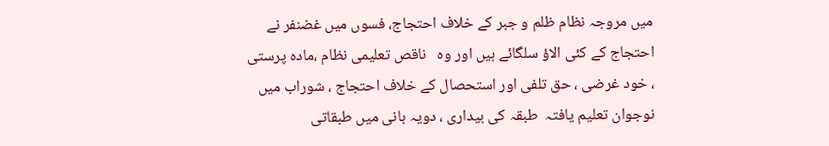میں مروجہ نظام ظلم و جبر کے خلاف احتجاج، فسوں میں غضنفر نے احتجاج کے کئی الاؤ سلگائے ہیں اور وہ   ناقص تعلیمی نظام ،مادہ پرستی ، خود غرضی ، حق تلفی اور استحصال کے خلاف احتجاج ، شوراب میں نوجوان تعلیم یافتہ  طبقہ کی بیداری ، دویہ بانی میں طبقاتی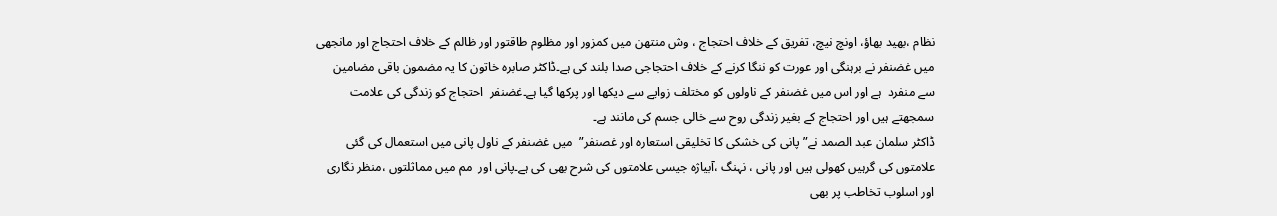نظام ،بھید بھاؤ، اونچ نیچ، تفریق کے خلاف احتجاج ، وش منتھن میں کمزور اور مظلوم طاقتور اور ظالم کے خلاف احتجاج اور مانجھی میں غضنفر نے برہنگی اور عورت کو ننگا کرنے کے خلاف احتجاجی صدا بلند کی ہے۔ڈاکٹر صابرہ خاتون کا یہ مضمون باقی مضامین سے منفرد  ہے اور اس میں غضنفر کے ناولوں کو مختلف زوایے سے دیکھا اور پرکھا گیا ہے۔غضنفر  احتجاج کو زندگی کی علامت سمجھتے ہیں اور احتجاج کے بغیر زندگی روح سے خالی جسم کی مانند ہے۔
ڈاکٹر سلمان عبد الصمد نے” پانی کی خشکی کا تخلیقی استعارہ اور غصنفر”  میں غضنفر کے ناول پانی میں استعمال کی گئی  علامتوں کی گرہیں کھولی ہیں اور پانی ، نہنگ ،آبیاژہ جیسی علامتوں کی شرح بھی کی ہے۔پانی اور  مم میں مماثلتوں ،منظر نگاری اور اسلوب تخاطب پر بھی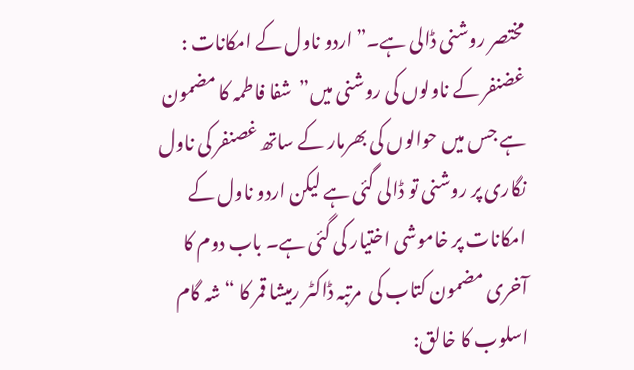مختصر روشنی ڈالی ہے۔”اردو ناول کے امکانات : غضنفر کے ناولوں کی روشنی میں”  شفا فاطمہ کا مضمون ہے جس میں حوالوں کی بھرمار کے ساتھ غصنفر کی ناول نگاری پر روشنی تو ڈالی گئی ہے لیکن اردو ناول کے امکانات پر خاموشی اختیار کی گئی ہے۔ باب دوم کا آخری مضمون کتاب کی  مرتبہ ڈاکٹر رمیشا قمر کا “شہ گام اسلوب کا خالق: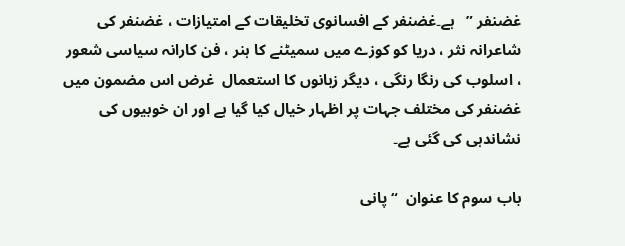غضنفر ”   ہے۔غضنفر کے افسانوی تخلیقات کے امتیازات ، غضنفر کی شاعرانہ نثر ، دریا کو کوزے میں سمیٹنے کا ہنر ، فن کارانہ سیاسی شعور ، اسلوب کی رنگا رنگی ، دیگر زبانوں کا استعمال  غرض اس مضمون میں غضنفر کی مختلف جہات پر اظہار خیال کیا گیا ہے اور ان خوبیوں کی نشاندہی کی گئی ہے۔

باب سوم کا عنوان  “پانی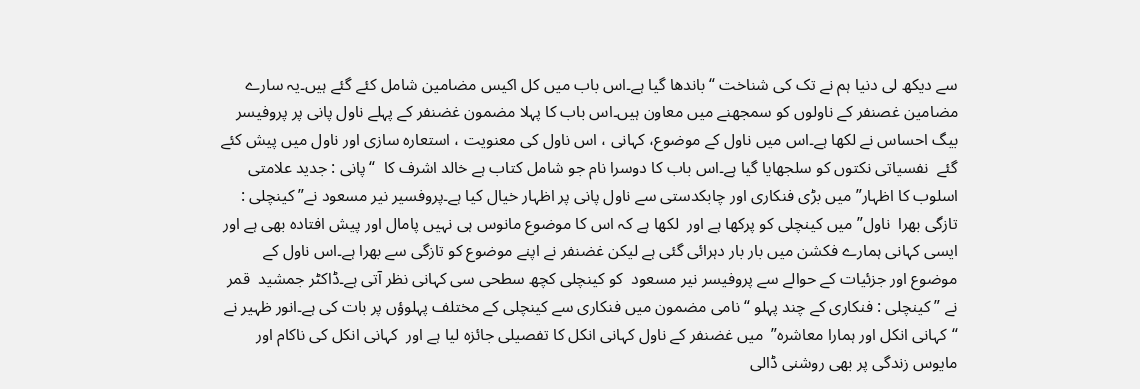سے دیکھ لی دنیا ہم نے تک کی شناخت “باندھا گیا ہے۔اس باب میں کل اکیس مضامین شامل کئے گئے ہیں۔یہ سارے مضامین غصنفر کے ناولوں کو سمجھنے میں معاون ہیں۔اس باب کا پہلا مضمون غضنفر کے پہلے ناول پانی پر پروفیسر بیگ احساس نے لکھا ہے۔اس میں ناول کے موضوع، کہانی ، اس ناول کی معنویت ، استعارہ سازی اور ناول میں پیش کئے گئے  نفسیاتی نکتوں کو سلجھایا گیا ہے۔اس باب کا دوسرا نام جو شامل کتاب ہے خالد اشرف کا  “پانی : جدید علامتی اسلوب کا اظہار” میں بڑی فنکاری اور چابکدستی سے ناول پانی پر اظہار خیال کیا ہے۔پروفسیر نیر مسعود نے” کینچلی : تازگی بھرا  ناول” میں کینچلی کو پرکھا ہے اور  لکھا ہے کہ اس کا موضوع مانوس ہی نہیں پامال اور پیش افتادہ بھی ہے اور ایسی کہانی ہمارے فکشن میں بار بار دہرائی گئی ہے لیکن غضنفر نے اپنے موضوع کو تازگی سے بھرا ہے۔اس ناول کے موضوع اور جزئیات کے حوالے سے پروفیسر نیر مسعود  کو کینچلی کچھ سطحی سی کہانی نظر آتی ہے۔ڈاکٹر جمشید  قمر نے ” کینچلی : فنکاری کے چند پہلو “نامی مضمون میں فنکاری سے کینچلی کے مختلف پہلوؤں پر بات کی ہے۔انور ظہیر نے “کہانی انکل اور ہمارا معاشرہ”  میں غضنفر کے ناول کہانی انکل کا تفصیلی جائزہ لیا ہے اور  کہانی انکل کی ناکام اور مایوس زندگی پر بھی روشنی ڈالی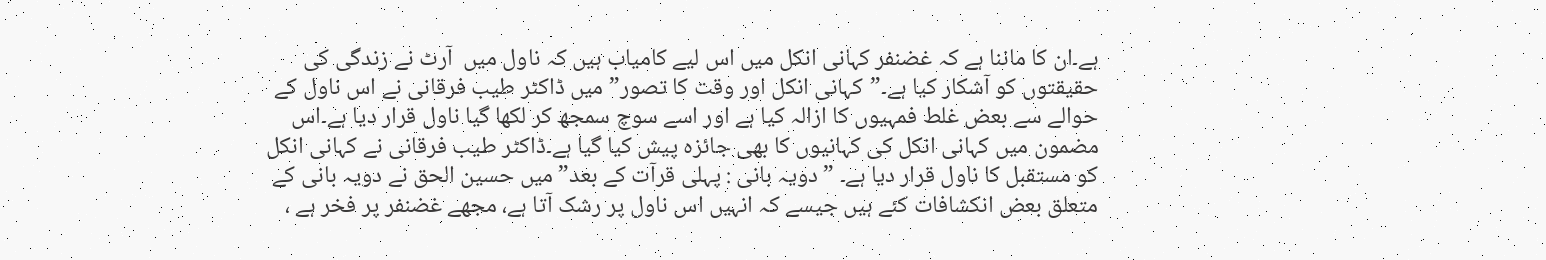ہے۔ان کا ماننا ہے کہ غضنفر کہانی انکل میں اس لیے کامیاب ہیں کہ ناول میں  آرٹ نے زندگی کی حقیقتوں کو آشکار کیا ہے۔”کہانی انکل اور وقت کا تصور” میں ڈاکٹر طیب فرقانی نے اس ناول کے حوالے سے بعض غلط فمہیوں کا ازالہ کیا ہے اور اسے سوچ سمجھ کر لکھا گیا ناول قرار دیا ہے۔اس مضمون میں کہانی انکل کی کہانیوں کا بھی جائزہ پیش کیا گیا ہے۔ڈاکٹر طیب فرقانی نے کہانی انکل کو مستقبل کا ناول قرار دیا ہے۔ ” دویہ بانی : پہلی قرآت کے بعد” میں حسین الحق نے دویہ بانی کے متعلق بعض انکشافات کئے ہیں جیسے کہ انہیں اس ناول پر رشک آتا ہے، مجھے غضنفر پر فخر ہے ،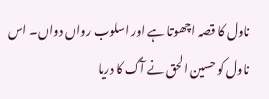ناول کا قصہ اچھوتا ہے اور اسلوب رواں دواں۔ اس ناول کو حسین الحق نے آگ کا دریا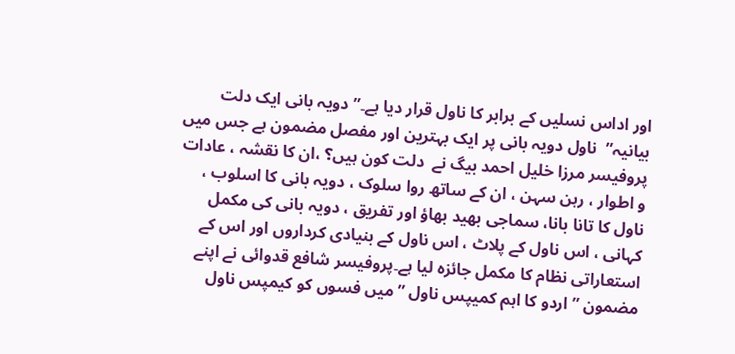اور اداس نسلیں کے برابر کا ناول قرار دیا ہے۔” دویہ بانی ایک دلت بیانیہ”  ناول دویہ بانی پر ایک بہترین اور مفصل مضمون ہے جس میں پروفیسر مرزا خلیل احمد بیگ نے  دلت کون ہیں؟ ،ان کا نقشہ ، عادات و اطوار ، رہن سہن ، ان کے ساتھ روا سلوک ، دویہ بانی کا اسلوب ، ناول کا تانا بانا، سماجی بھید بھاؤ اور تفریق ، دویہ بانی کی مکمل  کہانی ، اس ناول کے پلاٹ ، اس ناول کے بنیادی کرداروں اور اس کے استعاراتی نظام کا مکمل جائزہ لیا ہے۔پروفیسر شافع قدوائی نے اپنے مضمون ” اردو کا اہم کمیپس ناول ” میں فسوں کو کیمپس ناول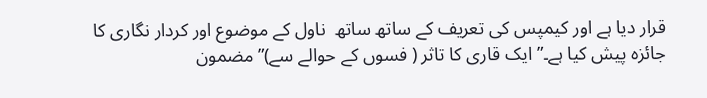قرار دیا ہے اور کیمپس کی تعریف کے ساتھ ساتھ  ناول کے موضوع اور کردار نگاری کا جائزہ پیش کیا ہے۔” ایک قاری کا تاثر ( فسوں کے حوالے سے)” مضمون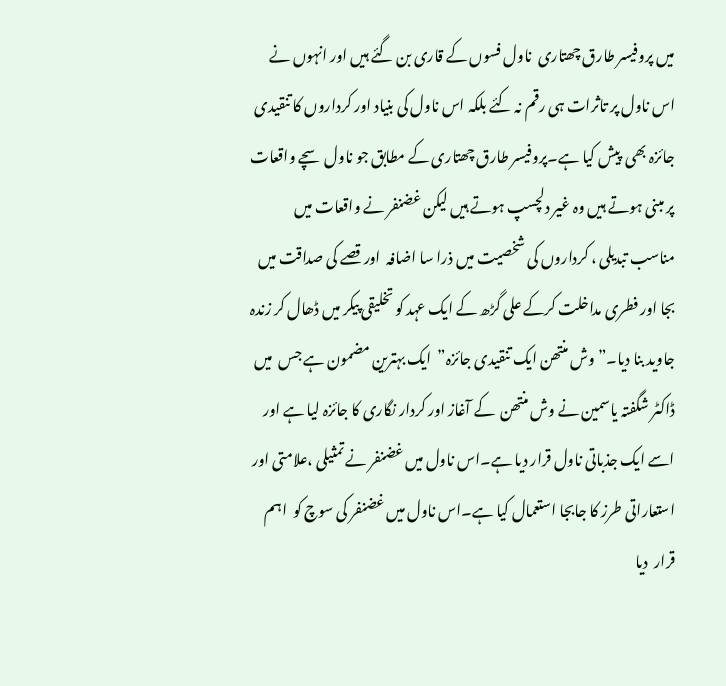میں پروفیسر طارق چھتاری  ناول فسوں کے قاری بن گئے ہیں اور انہوں نے اس ناول پر تاثرات ہی رقم نہ کئے بلکہ اس ناول کی بنیاد اور کرداروں کا تنقیدی جائزہ بھی  پیش کیا ہے۔پروفیسر طارق چھتاری کے مطابق جو ناول سچے واقعات پر مبنی ہوتے ہیں وہ غیر دلچسپ ہوتے ہیں لیکن غضنفر نے واقعات میں مناسب تبدیلی ، کرداروں کی شخصیت میں ذرا سا اضافہ  اور قصے کی صداقت میں بجا اور فطری مداخلت کرکے علی گڑھ کے ایک عہد کو تخلیقی پیکر میں ڈھال کر زندہ جاوید بنا دیا۔” وش منتھن ایک تنقیدی جائزہ”  ایک بہترین مضمون ہے جس  میں ڈاکٹر شگفتہ یاسمین نے وش منتھن  کے آغاز اور کردار نگاری کا جائزہ لیا ہے اور اسے ایک جذباتی ناول قرار دیا ہے۔اس ناول میں غضنفر نے تمثیلی ،علامتی اور استعاراتی طرز کا جابجا استعمال کیا ہے۔اس ناول میں غضنفر کی سوچ کو  اہم قرار  دیا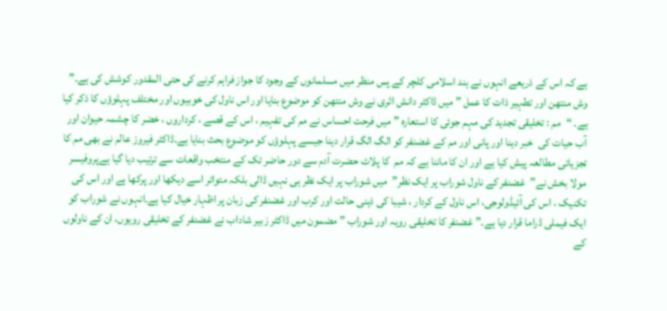ہے کہ اس کے ذریعے انہوں نے ہند اسلامی کلچر کے پس منظر میں مسلمانوں کے وجود کا جواز فراہم کرنے کی حتی المقدور کوشش کی ہے۔” وش منتھن اور تطہیر ذات کا عمل ” میں ڈاکٹر دانش اثری نے وش منتھن کو موضوع بنایا اور اس ناول کی خوبیوں اور مختلف پہلوؤں کا ذکر کیا ہے۔ “مم : تخلیقی تجدید کی مہم جوئی کا استعارہ ” میں فرحت احساس نے مم کی تفہیم ، اس کے قصے ، کرداروں ، خضر کا چشمہ حیوان اور آب حیات کی  خبر دینا اور پانی اور مم کے غضنفر کو الگ الگ قرار دینا جیسے پہلوؤں کو موضوع بحث بنایا ہے۔ڈاکٹر فیروز عالم نے بھی مم کا تجزیاتی مطالعہ پیش کیا ہے اور ان کا ماننا ہے کہ مم  کا پلاٹ حضرت آدم سے دور حاضر تک کے منتخب واقعات سے ترتیب دیا گیا ہےپروفیسر مولا بخش نے”  غضنفر کے ناول شوراب پر ایک نظر”  میں شوراب پر ایک نظر ہی نہیں ڈالی بلکہ متواتر اسے دیکھا اور پرکھا ہے اور اس کی تکنیک ، اس کی آئیڈولوجی، اس ناول کے کردار ، شیبا کی ذہنی حالت اور کرب اور غضنفر کی زبان پر اظہار خیال کیا ہے۔انہوں نے شوراب کو ایک فیملی ڈراما قرار دیا ہے۔” غضنفر کا تخلیقی رویہ اور شوراب ” مضمون میں ڈاکٹر زبیر شاداب نے غضنفر کے تخلیقی رویوں، ان کے ناولوں کے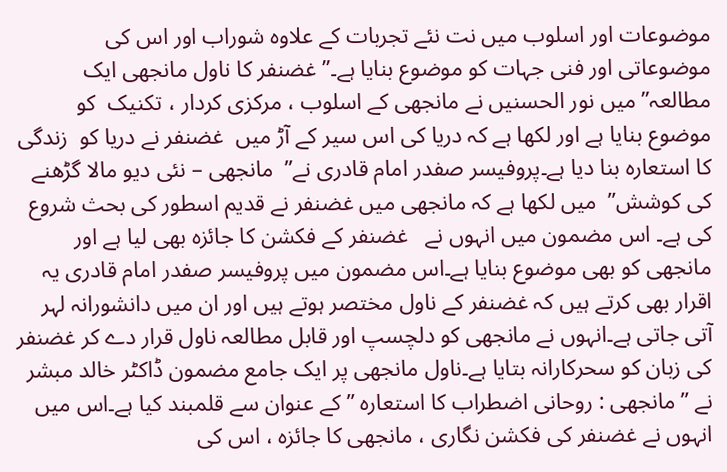موضوعات اور اسلوب میں نت نئے تجربات کے علاوہ شوراب اور اس کی موضوعاتی اور فنی جہات کو موضوع بنایا ہے۔” غضنفر کا ناول مانجھی ایک مطالعہ” میں نور الحسنیں نے مانجھی کے اسلوب ، مرکزی کردار ، تکنیک  کو موضوع بنایا ہے اور لکھا ہے کہ دریا کی اس سیر کے آڑ میں  غضنفر نے دریا کو  زندگی کا استعارہ بنا دیا ہے۔پروفیسر صفدر امام قادری نے”  مانجھی – نئی دیو مالا گڑھنے کی کوشش”  میں لکھا ہے کہ مانجھی میں غضنفر نے قدیم اسطور کی بحث شروع کی ہے۔ اس مضمون میں انہوں نے   غضنفر کے فکشن کا جائزہ بھی لیا ہے اور مانجھی کو بھی موضوع بنایا ہے۔اس مضمون میں پروفیسر صفدر امام قادری یہ اقرار بھی کرتے ہیں کہ غضنفر کے ناول مختصر ہوتے ہیں اور ان میں دانشورانہ لہر آتی جاتی ہے۔انہوں نے مانجھی کو دلچسپ اور قابل مطالعہ ناول قرار دے کر غضنفر کی زبان کو سحرکارانہ بتایا ہے۔ناول مانجھی پر ایک جامع مضمون ڈاکٹر خالد مبشر نے ” مانجھی : روحانی اضطراب کا استعارہ ” کے عنوان سے قلمبند کیا ہے۔اس میں انہوں نے غضنفر کی فکشن نگاری ، مانجھی کا جائزہ ، اس کی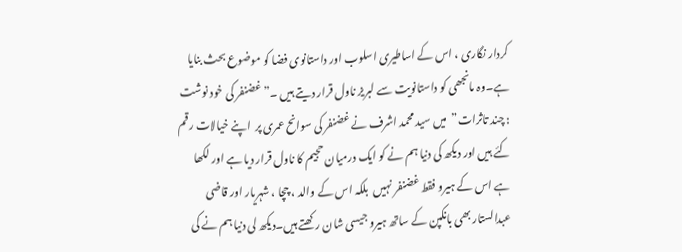کردار نگاری ، اس کے اساطیری اسلوب اور داستانوی فضا کو موضوع بحث بنایا ہے۔وہ مانجھی کو داستانویت سے لبریز ناول قرار دیتے ہیں ۔” غضنفر کی خود نوشت : چند تاثرات”  میں سید محمد اشرف نے غضنفر کی سوانح عمری پر  اپنے خیالات رقم کئے ہیں اور دیکھ کی دنیا ہم نے کو ایک درمیان حجیم کا ناول قرار دیا ہے اور لکھا ہے اس کے ہیرو فقط غضنفر نہیں  بلکہ اس کے والد ، چچا ، شہریار اور قاضی عبدالستار بھی بانکپن کے ساتھ ہیرو جیسی شان رکھتے ہیں۔دیکھ لی دنیا ہم نے کی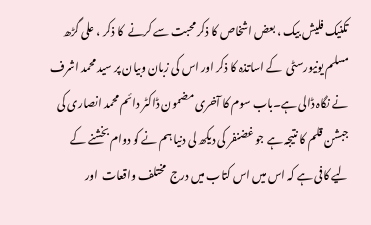تکنیک فلیش بیک ، بعض اشخاص کا ذکر محبت سے کرنے  کا ذکر ، علی گڑھ مسلم یونیورسٹی  کے اساتذہ کا ذکر اور اس کی زبان وبیان پر سید محمد اشرف نے نگاہ ڈالی ہے۔باب سوم کا آخری مضمون ڈاکٹر دائم محمد انصاری کی جبشن قلم کا نتیجہ ہے جو غضنفر کی دیکھ لی دنیا ہم نے کو دوام بخشنے کے لیے کافی ہے کہ اس میں اس کتاب میں درج  مختلف واقعات  اور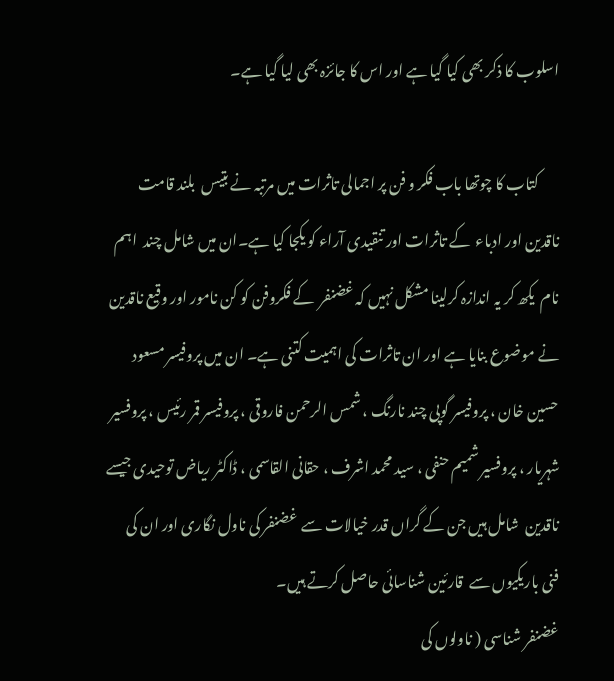اسلوب کا ذکر بھی کیا گیا ہے اور اس کا جائزہ بھی لیا گیا ہے۔

       کتاب کا چوتھا باب فکر و فن پر اجمالی تاثرات میں مرتبہ نے بتیس  بلند قامت ناقدین اور ادباء  کے تاثرات اور تنقیدی آراء کو یکجا کیا ہے۔ان میں شامل چند  اہم نام  یکھ کر یہ اندازہ کرلینا مشکل نہیں کہ غضنفر  کے فکروفن کو کن نامور اور وقیع ناقدین نے موضوع بنایا ہے اور ان تاثرات کی اہمیت کتنی ہے۔ ان میں پروفیسر مسعود حسین خان ، پروفیسر گوپی چند نارنگ ، شمس الرحمن فاروقی ، پروفیسر قمر رئیس ، پروفسیر شہریار ، پروفسیر شمیم حنفی ، سید محمد اشرف ، حقانی القاسمی ، ڈاکٹر ریاض توحیدی جیسے ناقدین  شامل ہیں جن کے گراں قدر خیالات سے  غضنفر کی ناول نگاری اور ان کی  فنی باریکیوں سے  قارئین شناسائی حاصل کرتے ہیں۔
غضنفر شناسی ( ناولوں کی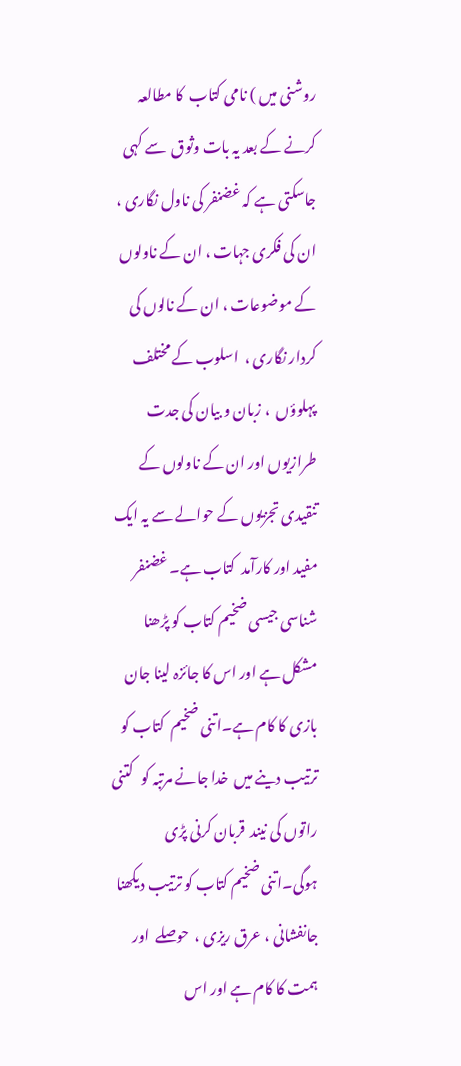روشنی میں ) نامی کتاب  کا مطالعہ کرنے کے بعد یہ بات وثوق  سے کہی جاسکتی ہے کہ غضنفر کی ناول نگاری ، ان کی فکری جہات ، ان کے ناولوں کے موضوعات ، ان کے نالوں کی کردار نگاری ،  اسلوب کے مختلف پہلوؤں  ، زبان و بیان کی جدت طرازیوں اور ان کے ناولوں کے تنقیدی تجزیوں کے حوالے سے یہ ایک مفید اور کارآمد  کتاب ہے۔ غضنفر شناسی جیسی ضخیم کتاب کو پڑھنا مشکل ہے اور اس کا جائزہ لینا جان بازی کا کام ہے۔اتنی ضخیم  کتاب کو ترتیب دینے میں  خدا جانے مرتبہ کو   کتنی راتوں کی نیند  قربان کرنی پڑی ہوگی۔اتنی ضخیم کتاب کو ترتیب دیکھنا جانفشانی ، عرق ریزی ،  حوصلے  اور ہمت کا کام ہے اور اس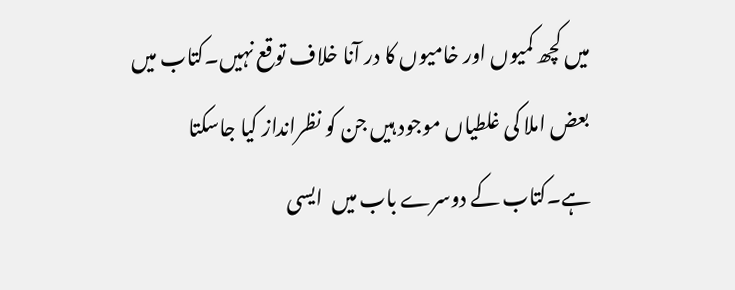میں کچھ کمیوں اور خامیوں کا در آنا خلاف توقع نہیں۔کتاب میں بعض املا کی غلطیاں موجود ہیں جن کو نظرانداز کیا جاسکتا ہے۔کتاب کے دوسرے باب میں  ایسی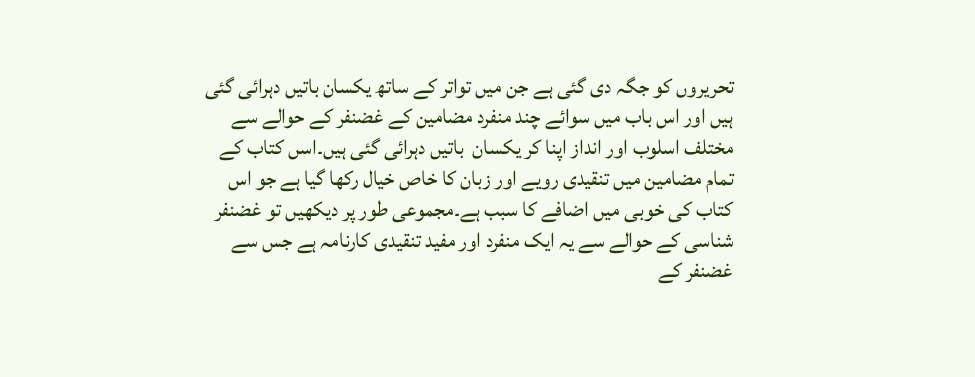تحریروں کو جگہ دی گئی ہے جن میں تواتر کے ساتھ یکسان باتیں دہرائی گئی ہیں اور اس باب میں سوائے چند منفرد مضامین کے غضنفر کے حوالے سے مختلف اسلوب اور انداز اپنا کر یکسان  باتیں دہرائی گئی ہیں۔اسں کتاب کے تمام مضامین میں تنقیدی رویے اور زبان کا خاص خیال رکھا گیا ہے جو اس کتاب کی خوبی میں اضافے کا سبب ہے۔مجموعی طور پر دیکھیں تو غضنفر شناسی کے حوالے سے یہ ایک منفرد اور مفید تنقیدی کارنامہ ہے جس سے غضنفر کے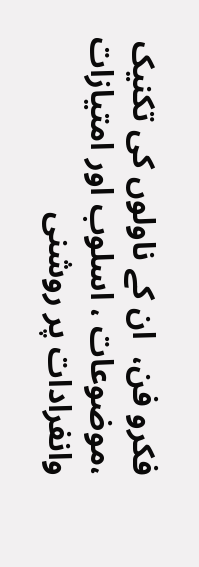فکرو فن،  ان کے ناولوں کی تکنیک ،موضوعات ، اسلوب اور امتیازات وانفرادات پر روشنی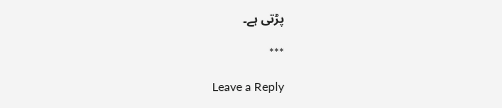پڑتی ہے۔

***

Leave a Reply